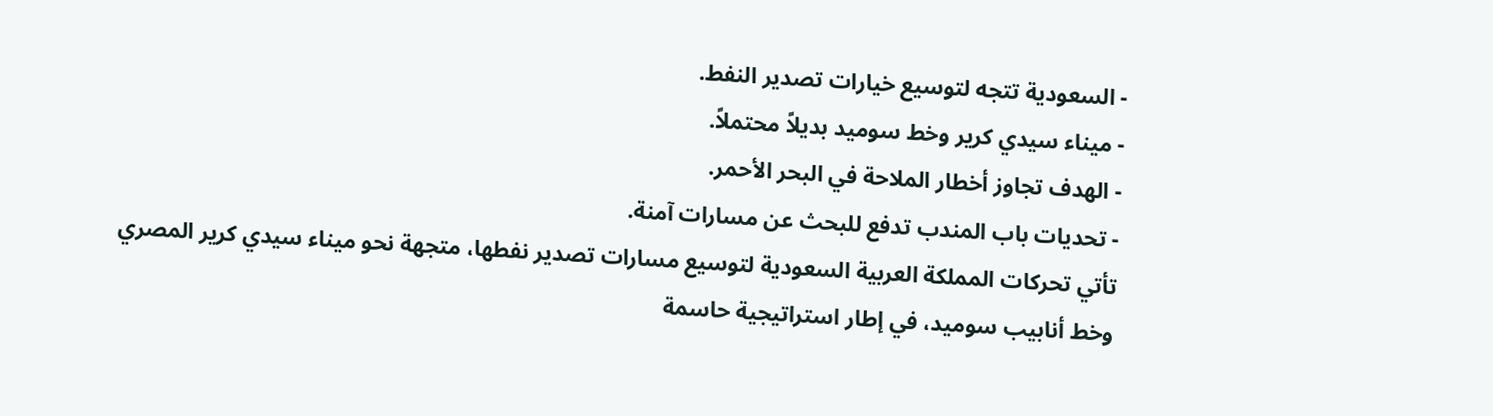- السعودية تتجه لتوسيع خيارات تصدير النفط.
- ميناء سيدي كرير وخط سوميد بديلاً محتملاً.
- الهدف تجاوز أخطار الملاحة في البحر الأحمر.
- تحديات باب المندب تدفع للبحث عن مسارات آمنة.
تأتي تحركات المملكة العربية السعودية لتوسيع مسارات تصدير نفطها، متجهة نحو ميناء سيدي كرير المصري وخط أنابيب سوميد، في إطار استراتيجية حاسمة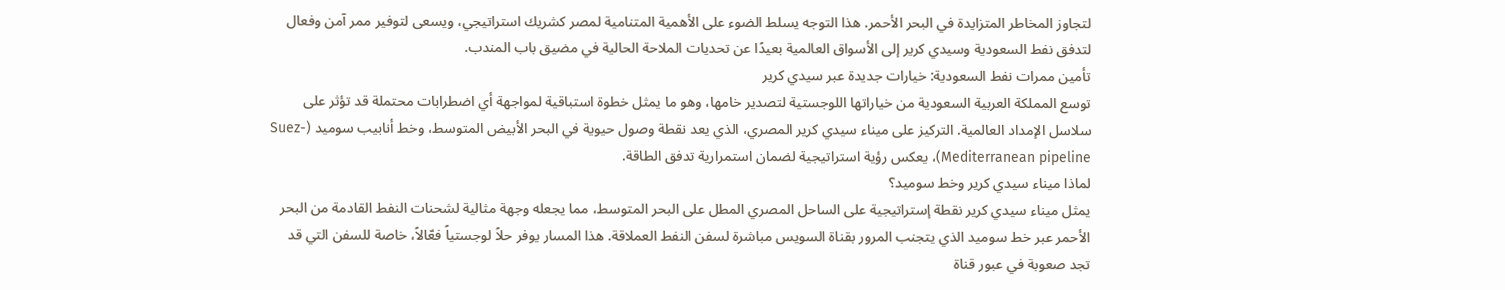لتجاوز المخاطر المتزايدة في البحر الأحمر. هذا التوجه يسلط الضوء على الأهمية المتنامية لمصر كشريك استراتيجي، ويسعى لتوفير ممر آمن وفعال لتدفق نفط السعودية وسيدي كرير إلى الأسواق العالمية بعيدًا عن تحديات الملاحة الحالية في مضيق باب المندب.
تأمين ممرات نفط السعودية: خيارات جديدة عبر سيدي كرير
توسع المملكة العربية السعودية من خياراتها اللوجستية لتصدير خامها، وهو ما يمثل خطوة استباقية لمواجهة أي اضطرابات محتملة قد تؤثر على سلاسل الإمداد العالمية. التركيز على ميناء سيدي كرير المصري، الذي يعد نقطة وصول حيوية في البحر الأبيض المتوسط، وخط أنابيب سوميد (Suez-Mediterranean pipeline)، يعكس رؤية استراتيجية لضمان استمرارية تدفق الطاقة.
لماذا ميناء سيدي كرير وخط سوميد؟
يمثل ميناء سيدي كرير نقطة إستراتيجية على الساحل المصري المطل على البحر المتوسط، مما يجعله وجهة مثالية لشحنات النفط القادمة من البحر الأحمر عبر خط سوميد الذي يتجنب المرور بقناة السويس مباشرة لسفن النفط العملاقة. هذا المسار يوفر حلاً لوجستياً فعّالاً، خاصة للسفن التي قد تجد صعوبة في عبور قناة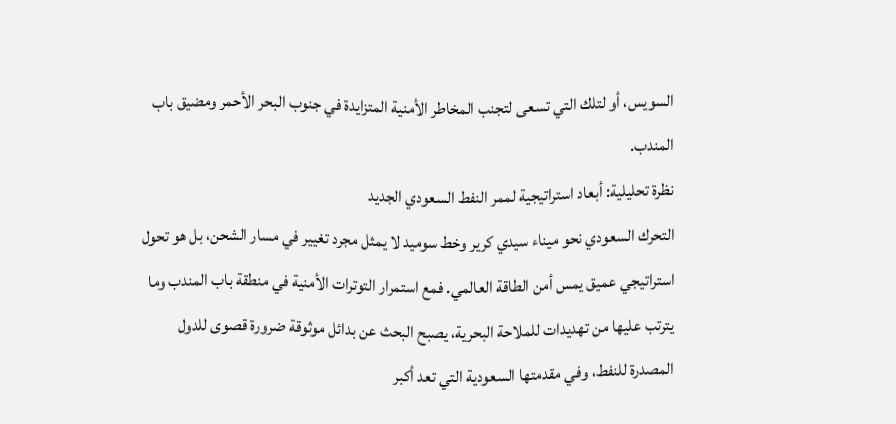السويس، أو لتلك التي تسعى لتجنب المخاطر الأمنية المتزايدة في جنوب البحر الأحمر ومضيق باب المندب.
نظرة تحليلية: أبعاد استراتيجية لممر النفط السعودي الجديد
التحرك السعودي نحو ميناء سيدي كرير وخط سوميد لا يمثل مجرد تغيير في مسار الشحن، بل هو تحول استراتيجي عميق يمس أمن الطاقة العالمي. فمع استمرار التوترات الأمنية في منطقة باب المندب وما يترتب عليها من تهديدات للملاحة البحرية، يصبح البحث عن بدائل موثوقة ضرورة قصوى للدول المصدرة للنفط، وفي مقدمتها السعودية التي تعد أكبر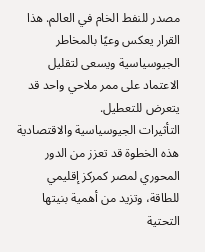مصدر للنفط الخام في العالم. هذا القرار يعكس وعيًا بالمخاطر الجيوسياسية ويسعى لتقليل الاعتماد على ممر ملاحي واحد قد يتعرض للتعطيل.
التأثيرات الجيوسياسية والاقتصادية
هذه الخطوة قد تعزز من الدور المحوري لمصر كمركز إقليمي للطاقة، وتزيد من أهمية بنيتها التحتية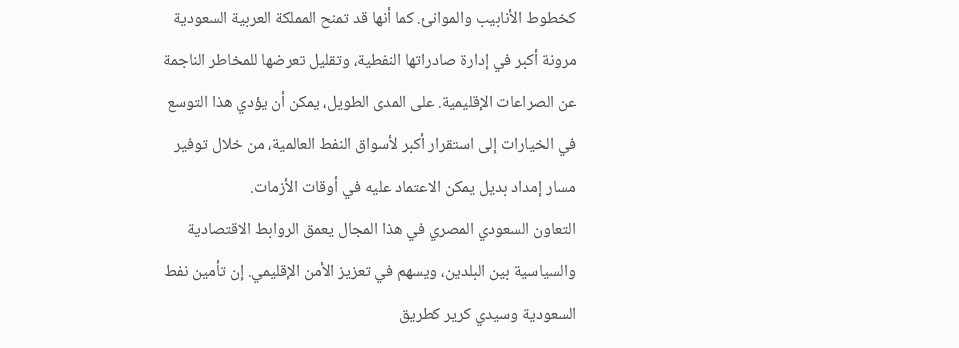كخطوط الأنابيب والموانئ. كما أنها قد تمنح المملكة العربية السعودية مرونة أكبر في إدارة صادراتها النفطية، وتقليل تعرضها للمخاطر الناجمة عن الصراعات الإقليمية. على المدى الطويل، يمكن أن يؤدي هذا التوسع في الخيارات إلى استقرار أكبر لأسواق النفط العالمية، من خلال توفير مسار إمداد بديل يمكن الاعتماد عليه في أوقات الأزمات.
التعاون السعودي المصري في هذا المجال يعمق الروابط الاقتصادية والسياسية بين البلدين، ويسهم في تعزيز الأمن الإقليمي. إن تأمين نفط السعودية وسيدي كرير كطريق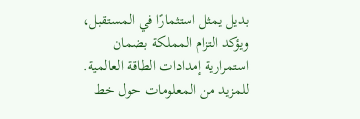بديل يمثل استثمارًا في المستقبل، ويؤكد التزام المملكة بضمان استمرارية إمدادات الطاقة العالمية.
للمزيد من المعلومات حول خط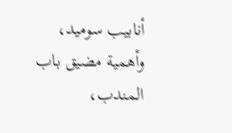أنابيب سوميد، وأهمية مضيق باب المندب،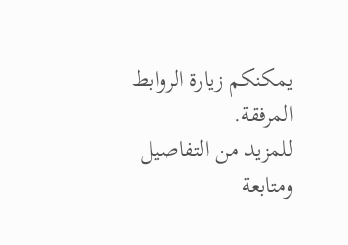يمكنكم زيارة الروابط المرفقة.
للمزيد من التفاصيل ومتابعة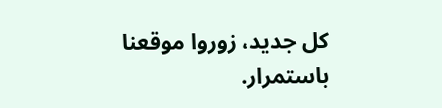كل جديد، زوروا موقعنا باستمرار.